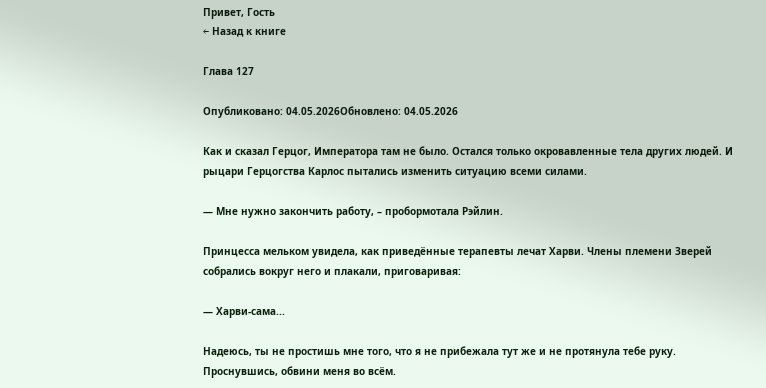Привет, Гость
← Назад к книге

Глава 127

Опубликовано: 04.05.2026Обновлено: 04.05.2026

Как и сказал Герцог, Императора там не было. Остался только окровавленные тела других людей. И рыцари Герцогства Карлос пытались изменить ситуацию всеми силами.

— Мне нужно закончить работу, – пробормотала Рэйлин.

Принцесса мельком увидела, как приведённые терапевты лечат Харви. Члены племени Зверей собрались вокруг него и плакали, приговаривая:

— Харви-сама...

Надеюсь, ты не простишь мне того, что я не прибежала тут же и не протянула тебе руку. Проснувшись, обвини меня во всём.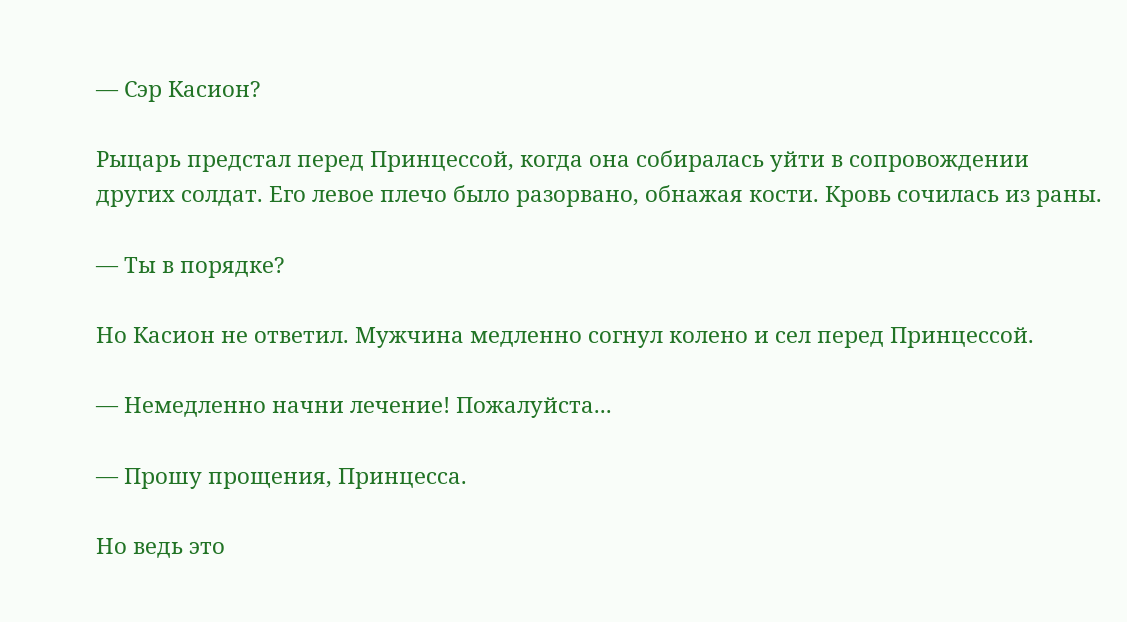— Сэр Касион?

Рыцарь предстал перед Принцессой, когда она собиралась уйти в сопровождении других солдат. Его левое плечо было разорвано, обнажая кости. Кровь сочилась из раны.

— Ты в порядке?

Но Касион не ответил. Мужчина медленно согнул колено и сел перед Принцессой.

— Немедленно начни лечение! Пожалуйста...

— Прошу прощения, Принцесса.

Но ведь это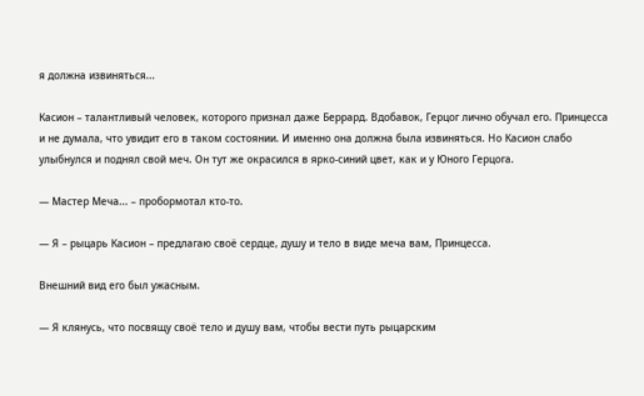я должна извиняться...

Касион – талантливый человек, которого признал даже Беррард. Вдобавок, Герцог лично обучал его. Принцесса и не думала, что увидит его в таком состоянии. И именно она должна была извиняться. Но Касион слабо улыбнулся и поднял свой меч. Он тут же окрасился в ярко-синий цвет, как и у Юного Герцога.

— Мастер Меча... – пробормотал кто-то.

— Я – рыцарь Касион – предлагаю своё сердце, душу и тело в виде меча вам, Принцесса.

Внешний вид его был ужасным.

— Я клянусь, что посвящу своё тело и душу вам, чтобы вести путь рыцарским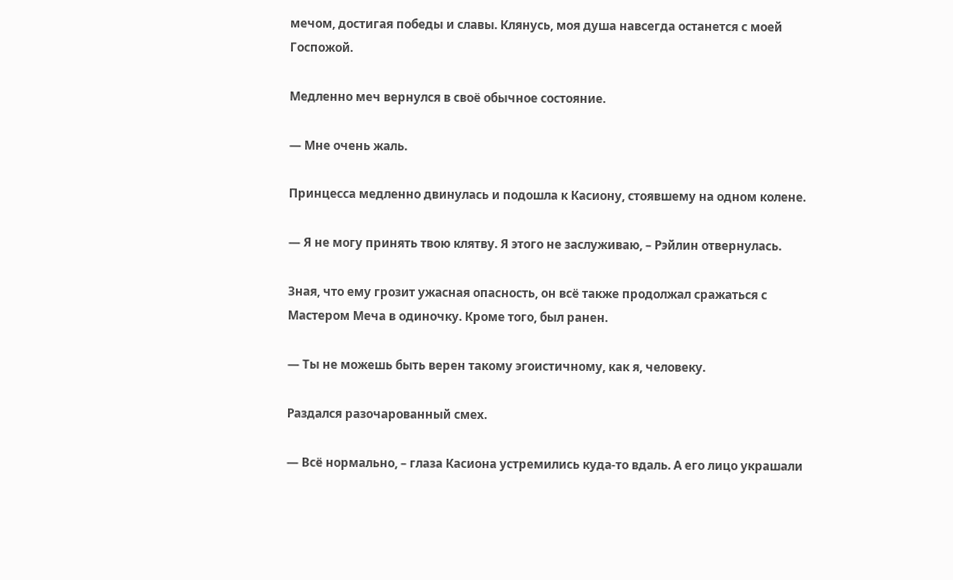мечом, достигая победы и славы. Клянусь, моя душа навсегда останется с моей Госпожой.

Медленно меч вернулся в своё обычное состояние.

— Мне очень жаль.

Принцесса медленно двинулась и подошла к Касиону, стоявшему на одном колене.

— Я не могу принять твою клятву. Я этого не заслуживаю, – Рэйлин отвернулась.

Зная, что ему грозит ужасная опасность, он всё также продолжал сражаться с Мастером Меча в одиночку. Кроме того, был ранен.

— Ты не можешь быть верен такому эгоистичному, как я, человеку.

Раздался разочарованный смех.

— Всё нормально, – глаза Касиона устремились куда-то вдаль. А его лицо украшали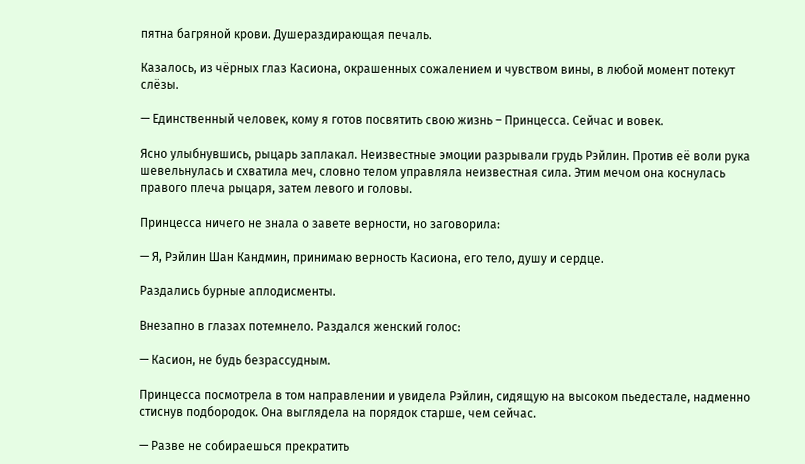пятна багряной крови. Душераздирающая печаль.

Казалось, из чёрных глаз Касиона, окрашенных сожалением и чувством вины, в любой момент потекут слёзы.

— Единственный человек, кому я готов посвятить свою жизнь – Принцесса. Сейчас и вовек.

Ясно улыбнувшись, рыцарь заплакал. Неизвестные эмоции разрывали грудь Рэйлин. Против её воли рука шевельнулась и схватила меч, словно телом управляла неизвестная сила. Этим мечом она коснулась правого плеча рыцаря, затем левого и головы.

Принцесса ничего не знала о завете верности, но заговорила:

— Я, Рэйлин Шан Кандмин, принимаю верность Касиона, его тело, душу и сердце.

Раздались бурные аплодисменты.

Внезапно в глазах потемнело. Раздался женский голос:

— Касион, не будь безрассудным.

Принцесса посмотрела в том направлении и увидела Рэйлин, сидящую на высоком пьедестале, надменно стиснув подбородок. Она выглядела на порядок старше, чем сейчас.

— Разве не собираешься прекратить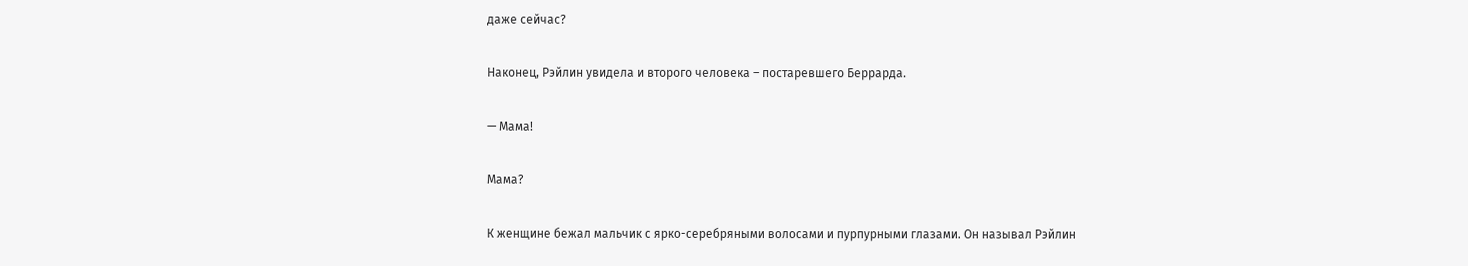даже сейчас?

Наконец, Рэйлин увидела и второго человека – постаревшего Беррарда.

— Мама!

Мама?

К женщине бежал мальчик с ярко-серебряными волосами и пурпурными глазами. Он называл Рэйлин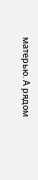матерью. А рядом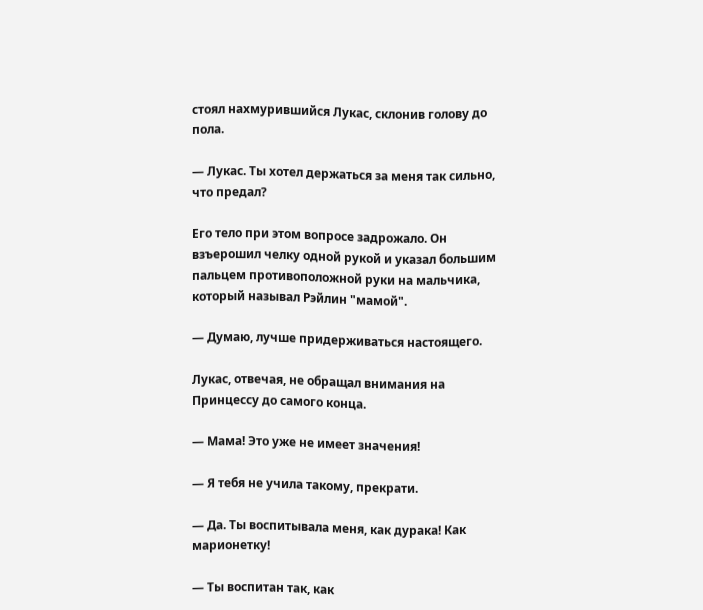стоял нахмурившийся Лукас, склонив голову до пола.

— Лукас. Ты хотел держаться за меня так сильно, что предал?

Его тело при этом вопросе задрожало. Он взъерошил челку одной рукой и указал большим пальцем противоположной руки на мальчика, который называл Рэйлин "мамой".

— Думаю, лучше придерживаться настоящего.

Лукас, отвечая, не обращал внимания на Принцессу до самого конца.

— Мама! Это уже не имеет значения!

— Я тебя не учила такому, прекрати.

— Да. Ты воспитывала меня, как дурака! Как марионетку!

— Ты воспитан так, как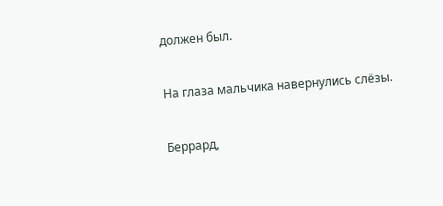должен был.

На глаза мальчика навернулись слёзы.

Беррард,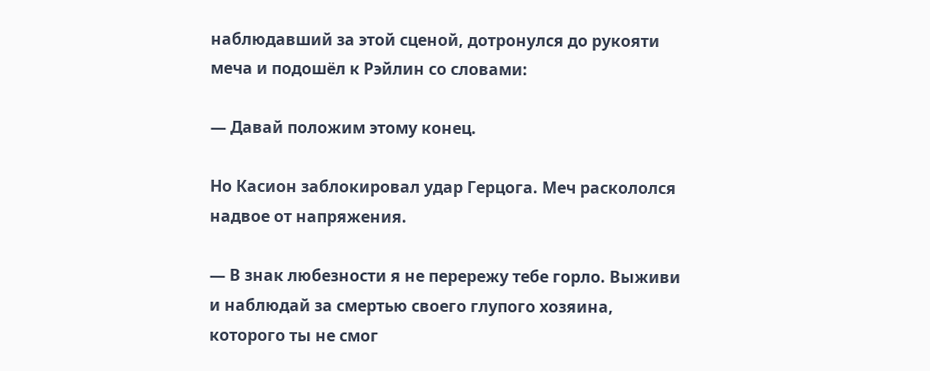наблюдавший за этой сценой, дотронулся до рукояти меча и подошёл к Рэйлин со словами:

— Давай положим этому конец.

Но Касион заблокировал удар Герцога. Меч раскололся надвое от напряжения.

— В знак любезности я не перережу тебе горло. Выживи и наблюдай за смертью своего глупого хозяина, которого ты не смог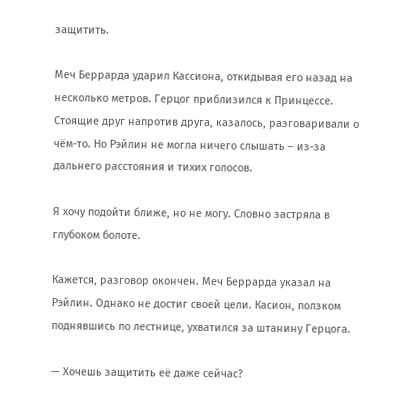защитить.

Меч Беррарда ударил Кассиона, откидывая его назад на несколько метров. Герцог приблизился к Принцессе. Стоящие друг напротив друга, казалось, разговаривали о чём-то. Но Рэйлин не могла ничего слышать – из-за дальнего расстояния и тихих голосов.

Я хочу подойти ближе, но не могу. Словно застряла в глубоком болоте.

Кажется, разговор окончен. Меч Беррарда указал на Рэйлин. Однако не достиг своей цели. Касион, ползком поднявшись по лестнице, ухватился за штанину Герцога.

— Хочешь защитить её даже сейчас?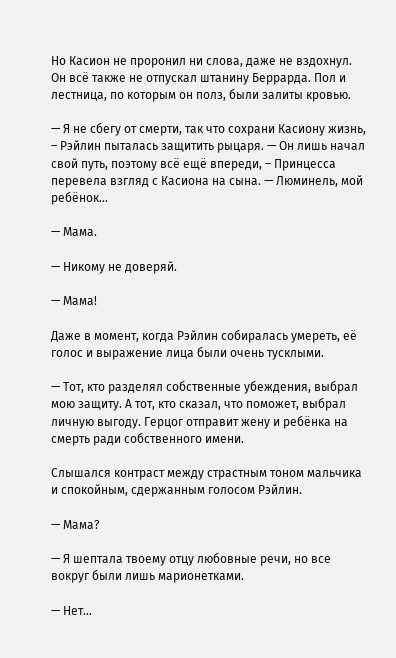Но Касион не проронил ни слова, даже не вздохнул. Он всё также не отпускал штанину Беррарда. Пол и лестница, по которым он полз, были залиты кровью.

— Я не сбегу от смерти, так что сохрани Касиону жизнь, – Рэйлин пыталась защитить рыцаря. — Он лишь начал свой путь, поэтому всё ещё впереди, – Принцесса перевела взгляд с Касиона на сына. — Люминель, мой ребёнок...

— Мама.

— Никому не доверяй.

— Мама!

Даже в момент, когда Рэйлин собиралась умереть, её голос и выражение лица были очень тусклыми.

— Тот, кто разделял собственные убеждения, выбрал мою защиту. А тот, кто сказал, что поможет, выбрал личную выгоду. Герцог отправит жену и ребёнка на смерть ради собственного имени.

Слышался контраст между страстным тоном мальчика и спокойным, сдержанным голосом Рэйлин.

— Мама?

— Я шептала твоему отцу любовные речи, но все вокруг были лишь марионетками.

— Нет...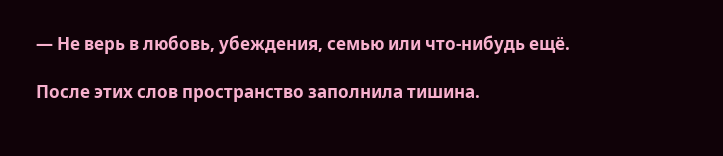— Не верь в любовь, убеждения, семью или что-нибудь ещё.

После этих слов пространство заполнила тишина.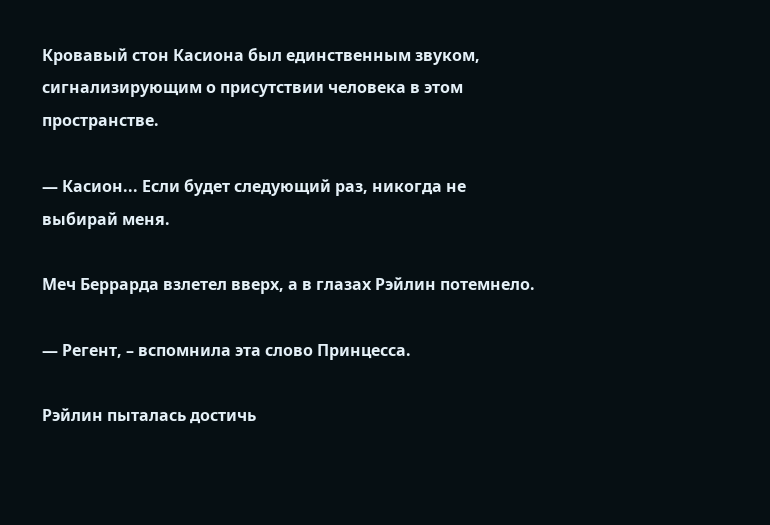Кровавый стон Касиона был единственным звуком, сигнализирующим о присутствии человека в этом пространстве.

— Касион... Если будет следующий раз, никогда не выбирай меня.

Меч Беррарда взлетел вверх, а в глазах Рэйлин потемнело.

— Регент, – вспомнила эта слово Принцесса.

Рэйлин пыталась достичь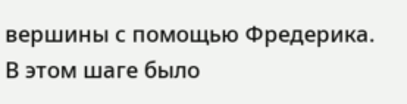вершины с помощью Фредерика. В этом шаге было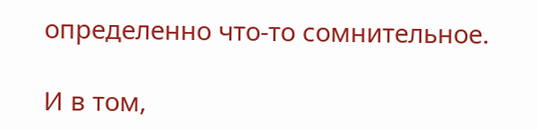определенно что-то сомнительное.

И в том,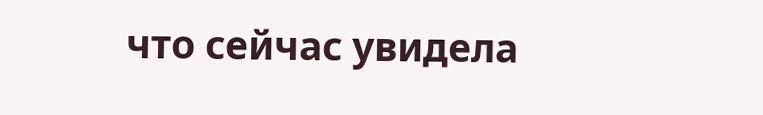что сейчас увидела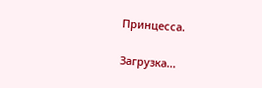Принцесса.

Загрузка...